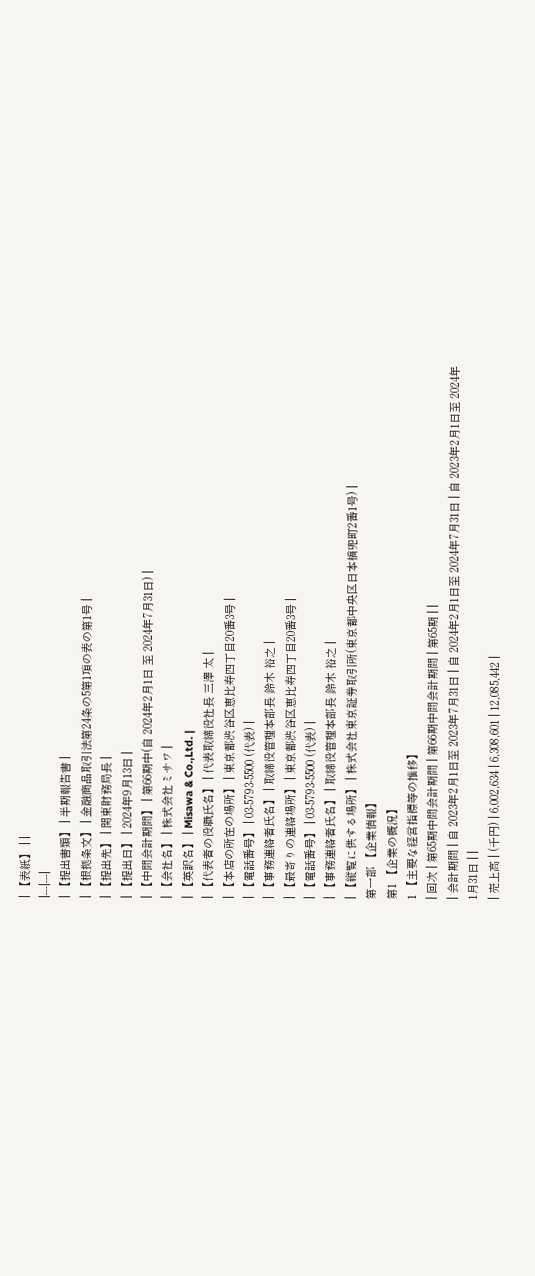| 【表紙】 | |
|---|---|
| 【提出書類】 | 半期報告書 |
| 【根拠条文】 | 金融商品取引法第24条の5第1項の表の第1号 |
| 【提出先】 | 関東財務局長 |
| 【提出日】 | 2024年9月13日 |
| 【中間会計期間】 | 第66期中(自 2024年2月1日 至 2024年7月31日) |
| 【会社名】 | 株式会社ミサワ |
| 【英訳名】 | Misawa & Co.,Ltd. |
| 【代表者の役職氏名】 | 代表取締役社長 三澤 太 |
| 【本店の所在の場所】 | 東京都渋谷区恵比寿四丁目20番3号 |
| 【電話番号】 | 03-5793-5500 (代表) |
| 【事務連絡者氏名】 | 取締役管理本部長 鈴木 裕之 |
| 【最寄りの連絡場所】 | 東京都渋谷区恵比寿四丁目20番3号 |
| 【電話番号】 | 03-5793-5500 (代表) |
| 【事務連絡者氏名】 | 取締役管理本部長 鈴木 裕之 |
| 【縦覧に供する場所】 | 株式会社東京証券取引所(東京都中央区日本橋兜町2番1号) |
第一部 【企業情報】
第1 【企業の概況】
1 【主要な経営指標等の推移】
| 回次 | 第65期中間会計期間 | 第66期中間会計期間 | 第65期 | |
| 会計期間 | 自 2023年2月1日至 2023年7月31日 | 自 2024年2月1日至 2024年7月31日 | 自 2023年2月1日至 2024年1月31日 | |
| 売上高 | (千円) | 6,002,634 | 6,308,601 | 12,085,442 |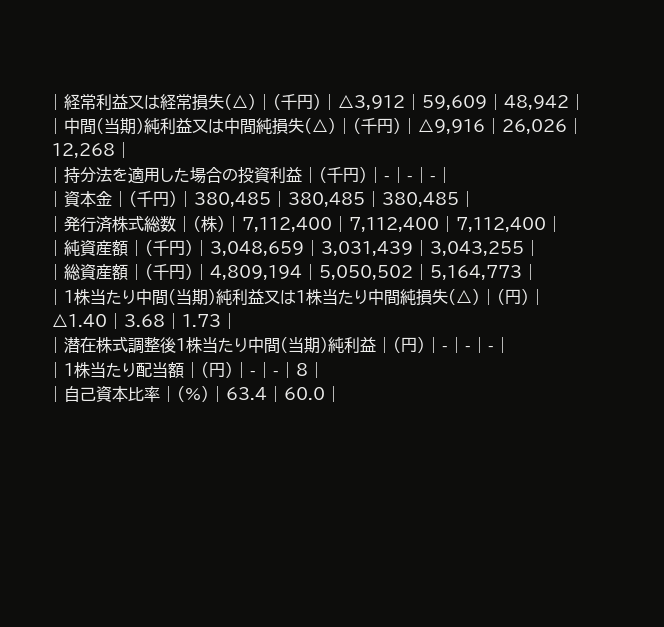| 経常利益又は経常損失(△) | (千円) | △3,912 | 59,609 | 48,942 |
| 中間(当期)純利益又は中間純損失(△) | (千円) | △9,916 | 26,026 | 12,268 |
| 持分法を適用した場合の投資利益 | (千円) | - | - | - |
| 資本金 | (千円) | 380,485 | 380,485 | 380,485 |
| 発行済株式総数 | (株) | 7,112,400 | 7,112,400 | 7,112,400 |
| 純資産額 | (千円) | 3,048,659 | 3,031,439 | 3,043,255 |
| 総資産額 | (千円) | 4,809,194 | 5,050,502 | 5,164,773 |
| 1株当たり中間(当期)純利益又は1株当たり中間純損失(△) | (円) | △1.40 | 3.68 | 1.73 |
| 潜在株式調整後1株当たり中間(当期)純利益 | (円) | - | - | - |
| 1株当たり配当額 | (円) | - | - | 8 |
| 自己資本比率 | (%) | 63.4 | 60.0 |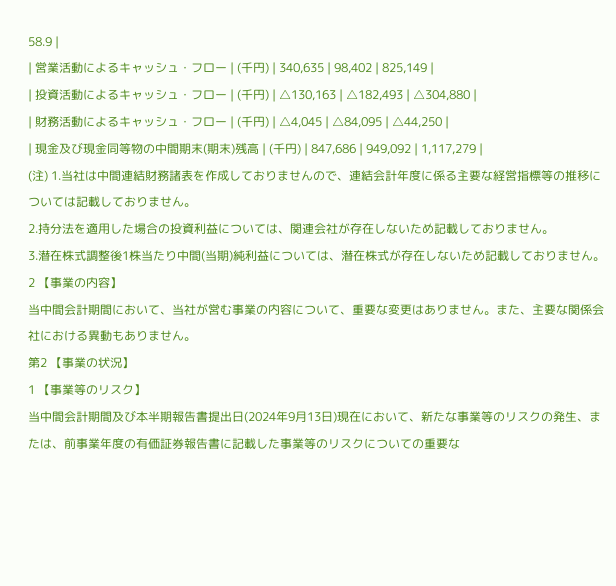58.9 |
| 営業活動によるキャッシュ・フロー | (千円) | 340,635 | 98,402 | 825,149 |
| 投資活動によるキャッシュ・フロー | (千円) | △130,163 | △182,493 | △304,880 |
| 財務活動によるキャッシュ・フロー | (千円) | △4,045 | △84,095 | △44,250 |
| 現金及び現金同等物の中間期末(期末)残高 | (千円) | 847,686 | 949,092 | 1,117,279 |
(注) 1.当社は中間連結財務諸表を作成しておりませんので、連結会計年度に係る主要な経営指標等の推移については記載しておりません。
2.持分法を適用した場合の投資利益については、関連会社が存在しないため記載しておりません。
3.潜在株式調整後1株当たり中間(当期)純利益については、潜在株式が存在しないため記載しておりません。
2 【事業の内容】
当中間会計期間において、当社が営む事業の内容について、重要な変更はありません。また、主要な関係会社における異動もありません。
第2 【事業の状況】
1 【事業等のリスク】
当中間会計期間及び本半期報告書提出日(2024年9月13日)現在において、新たな事業等のリスクの発生、または、前事業年度の有価証券報告書に記載した事業等のリスクについての重要な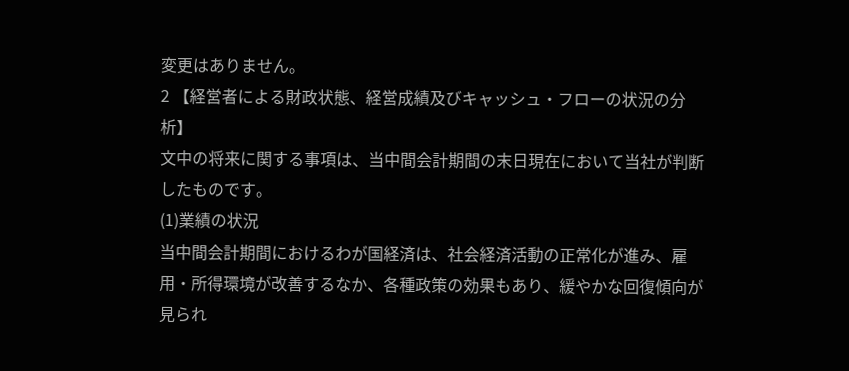変更はありません。
2 【経営者による財政状態、経営成績及びキャッシュ・フローの状況の分析】
文中の将来に関する事項は、当中間会計期間の末日現在において当社が判断したものです。
(1)業績の状況
当中間会計期間におけるわが国経済は、社会経済活動の正常化が進み、雇用・所得環境が改善するなか、各種政策の効果もあり、緩やかな回復傾向が見られ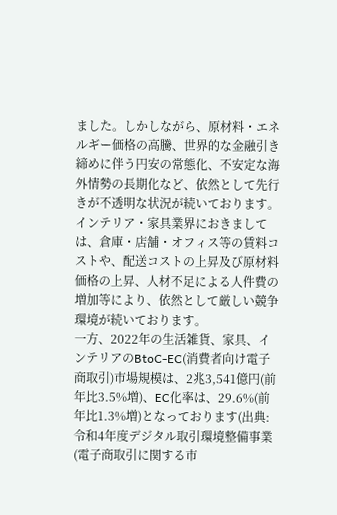ました。しかしながら、原材料・エネルギー価格の高騰、世界的な金融引き締めに伴う円安の常態化、不安定な海外情勢の長期化など、依然として先行きが不透明な状況が続いております。
インテリア・家具業界におきましては、倉庫・店舗・オフィス等の賃料コストや、配送コストの上昇及び原材料価格の上昇、人材不足による人件費の増加等により、依然として厳しい競争環境が続いております。
一方、2022年の生活雑貨、家具、インテリアのBtoC-EC(消費者向け電子商取引)市場規模は、2兆3,541億円(前年比3.5%増)、EC化率は、29.6%(前年比1.3%増)となっております(出典:令和4年度デジタル取引環境整備事業(電子商取引に関する市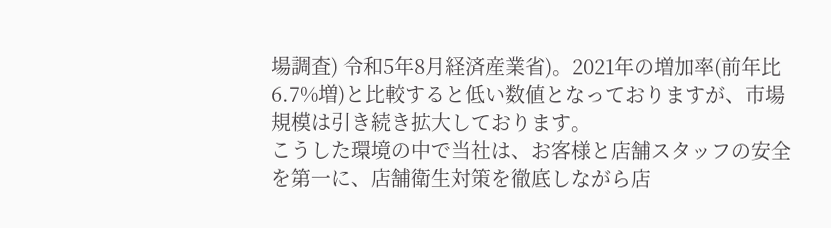場調査) 令和5年8月経済産業省)。2021年の増加率(前年比6.7%増)と比較すると低い数値となっておりますが、市場規模は引き続き拡大しております。
こうした環境の中で当社は、お客様と店舗スタッフの安全を第一に、店舗衛生対策を徹底しながら店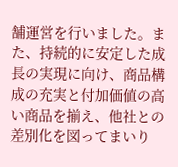舗運営を行いました。また、持続的に安定した成長の実現に向け、商品構成の充実と付加価値の高い商品を揃え、他社との差別化を図ってまいり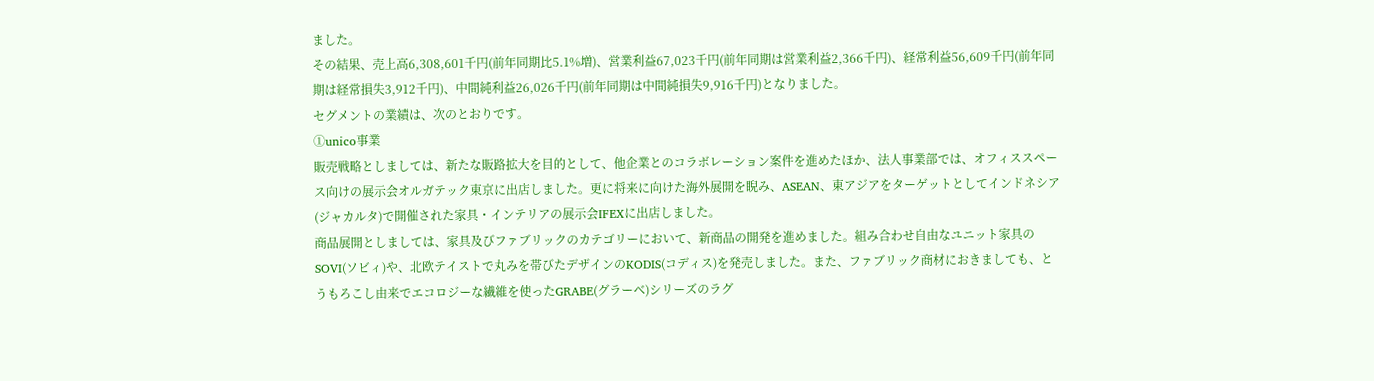ました。
その結果、売上高6,308,601千円(前年同期比5.1%増)、営業利益67,023千円(前年同期は営業利益2,366千円)、経常利益56,609千円(前年同期は経常損失3,912千円)、中間純利益26,026千円(前年同期は中間純損失9,916千円)となりました。
セグメントの業績は、次のとおりです。
①unico事業
販売戦略としましては、新たな販路拡大を目的として、他企業とのコラボレーション案件を進めたほか、法人事業部では、オフィススペース向けの展示会オルガテック東京に出店しました。更に将来に向けた海外展開を睨み、ASEAN、東アジアをターゲットとしてインドネシア(ジャカルタ)で開催された家具・インテリアの展示会IFEXに出店しました。
商品展開としましては、家具及びファブリックのカテゴリーにおいて、新商品の開発を進めました。組み合わせ自由なユニット家具のSOVI(ソビィ)や、北欧テイストで丸みを帯びたデザインのKODIS(コディス)を発売しました。また、ファブリック商材におきましても、とうもろこし由来でエコロジーな繊維を使ったGRABE(グラーベ)シリーズのラグ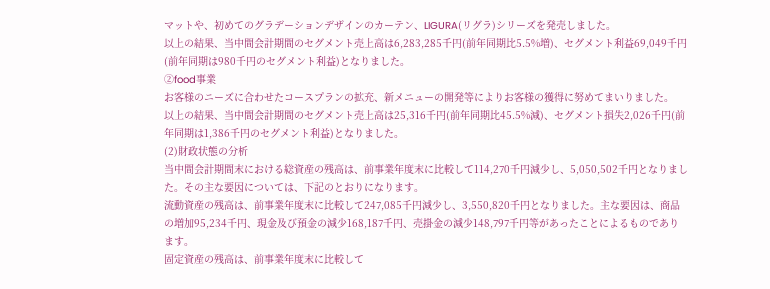マットや、初めてのグラデーションデザインのカーテン、LIGURA(リグラ)シリーズを発売しました。
以上の結果、当中間会計期間のセグメント売上高は6,283,285千円(前年同期比5.5%増)、セグメント利益69,049千円(前年同期は980千円のセグメント利益)となりました。
②food事業
お客様のニーズに合わせたコースプランの拡充、新メニューの開発等によりお客様の獲得に努めてまいりました。
以上の結果、当中間会計期間のセグメント売上高は25,316千円(前年同期比45.5%減)、セグメント損失2,026千円(前年同期は1,386千円のセグメント利益)となりました。
(2)財政状態の分析
当中間会計期間末における総資産の残高は、前事業年度末に比較して114,270千円減少し、5,050,502千円となりました。その主な要因については、下記のとおりになります。
流動資産の残高は、前事業年度末に比較して247,085千円減少し、3,550,820千円となりました。主な要因は、商品の増加95,234千円、現金及び預金の減少168,187千円、売掛金の減少148,797千円等があったことによるものであります。
固定資産の残高は、前事業年度末に比較して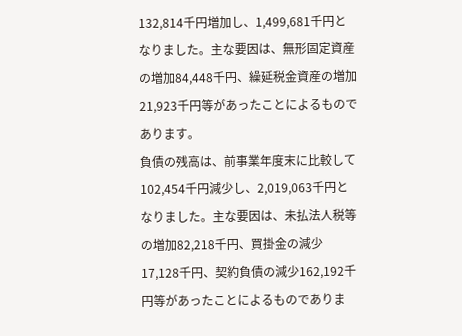132,814千円増加し、1,499,681千円となりました。主な要因は、無形固定資産の増加84,448千円、繰延税金資産の増加21,923千円等があったことによるものであります。
負債の残高は、前事業年度末に比較して102,454千円減少し、2,019,063千円となりました。主な要因は、未払法人税等の増加82,218千円、買掛金の減少17,128千円、契約負債の減少162,192千円等があったことによるものでありま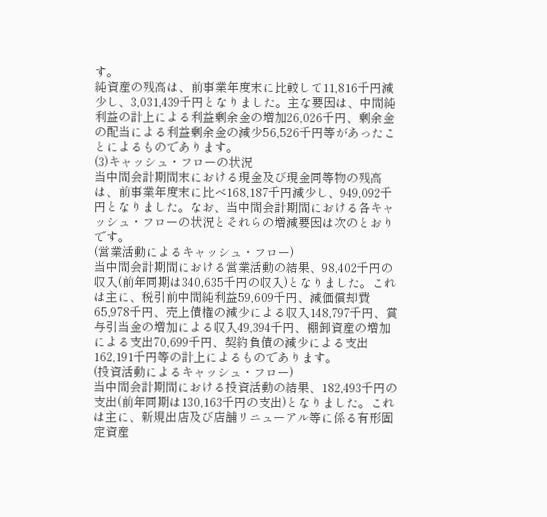す。
純資産の残高は、前事業年度末に比較して11,816千円減少し、3,031,439千円となりました。主な要因は、中間純利益の計上による利益剰余金の増加26,026千円、剰余金の配当による利益剰余金の減少56,526千円等があったことによるものであります。
(3)キャッシュ・フローの状況
当中間会計期間末における現金及び現金同等物の残高は、前事業年度末に比べ168,187千円減少し、949,092千円となりました。なお、当中間会計期間における各キャッシュ・フローの状況とそれらの増減要因は次のとおりです。
(営業活動によるキャッシュ・フロー)
当中間会計期間における営業活動の結果、98,402千円の収入(前年同期は340,635千円の収入)となりました。これは主に、税引前中間純利益59,609千円、減価償却費65,978千円、売上債権の減少による収入148,797千円、賞与引当金の増加による収入49,394千円、棚卸資産の増加による支出70,699千円、契約負債の減少による支出162,191千円等の計上によるものであります。
(投資活動によるキャッシュ・フロー)
当中間会計期間における投資活動の結果、182,493千円の支出(前年同期は130,163千円の支出)となりました。これは主に、新規出店及び店舗リニューアル等に係る有形固定資産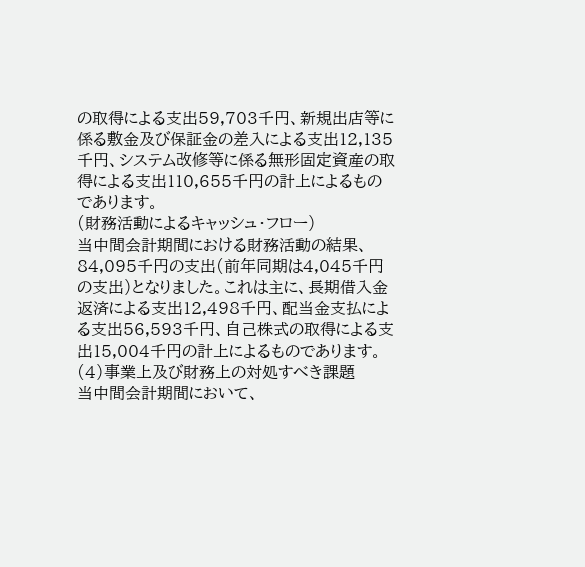の取得による支出59,703千円、新規出店等に係る敷金及び保証金の差入による支出12,135千円、システム改修等に係る無形固定資産の取得による支出110,655千円の計上によるものであります。
(財務活動によるキャッシュ・フロー)
当中間会計期間における財務活動の結果、84,095千円の支出(前年同期は4,045千円の支出)となりました。これは主に、長期借入金返済による支出12,498千円、配当金支払による支出56,593千円、自己株式の取得による支出15,004千円の計上によるものであります。
(4)事業上及び財務上の対処すべき課題
当中間会計期間において、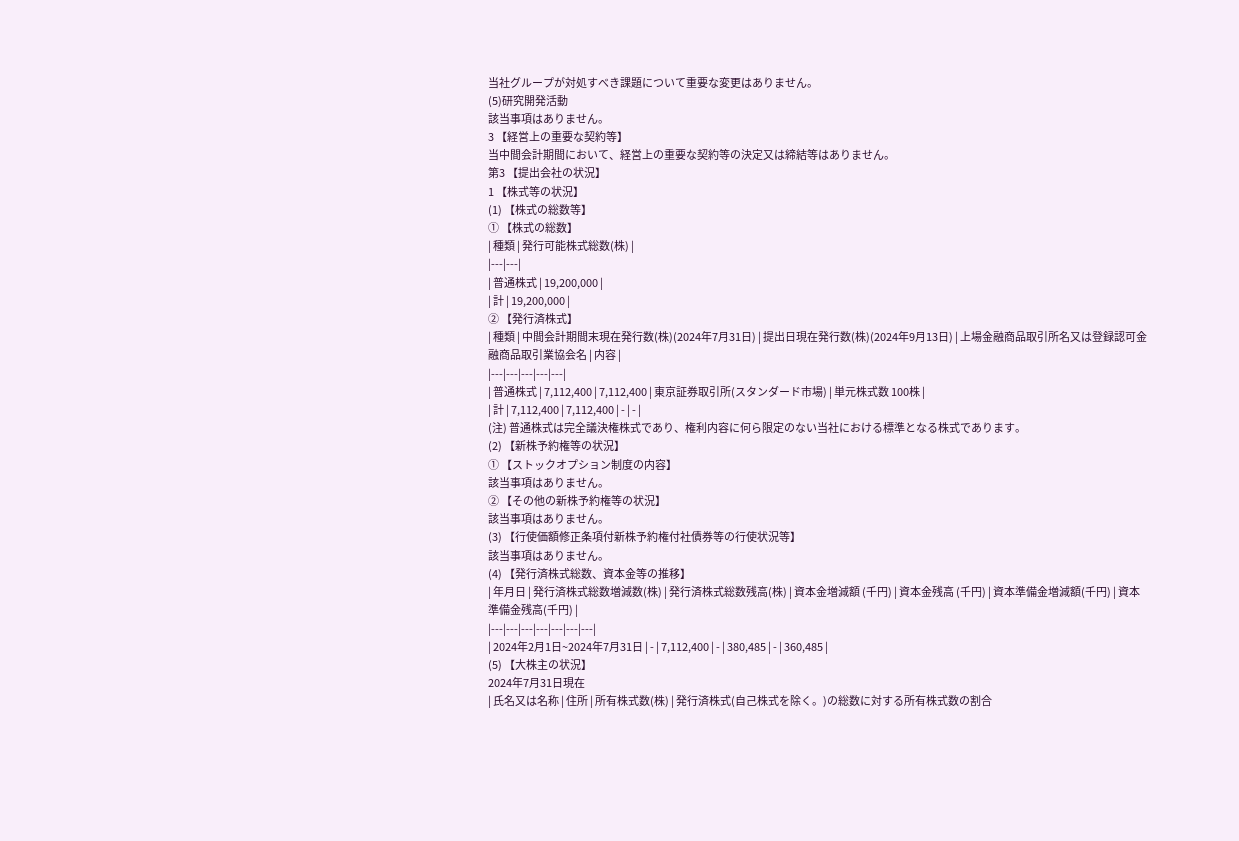当社グループが対処すべき課題について重要な変更はありません。
(5)研究開発活動
該当事項はありません。
3 【経営上の重要な契約等】
当中間会計期間において、経営上の重要な契約等の決定又は締結等はありません。
第3 【提出会社の状況】
1 【株式等の状況】
(1) 【株式の総数等】
① 【株式の総数】
| 種類 | 発行可能株式総数(株) |
|---|---|
| 普通株式 | 19,200,000 |
| 計 | 19,200,000 |
② 【発行済株式】
| 種類 | 中間会計期間末現在発行数(株)(2024年7月31日) | 提出日現在発行数(株)(2024年9月13日) | 上場金融商品取引所名又は登録認可金融商品取引業協会名 | 内容 |
|---|---|---|---|---|
| 普通株式 | 7,112,400 | 7,112,400 | 東京証券取引所(スタンダード市場) | 単元株式数 100株 |
| 計 | 7,112,400 | 7,112,400 | - | - |
(注) 普通株式は完全議決権株式であり、権利内容に何ら限定のない当社における標準となる株式であります。
(2) 【新株予約権等の状況】
① 【ストックオプション制度の内容】
該当事項はありません。
② 【その他の新株予約権等の状況】
該当事項はありません。
(3) 【行使価額修正条項付新株予約権付社債券等の行使状況等】
該当事項はありません。
(4) 【発行済株式総数、資本金等の推移】
| 年月日 | 発行済株式総数増減数(株) | 発行済株式総数残高(株) | 資本金増減額 (千円) | 資本金残高 (千円) | 資本準備金増減額(千円) | 資本準備金残高(千円) |
|---|---|---|---|---|---|---|
| 2024年2月1日~2024年7月31日 | - | 7,112,400 | - | 380,485 | - | 360,485 |
(5) 【大株主の状況】
2024年7月31日現在
| 氏名又は名称 | 住所 | 所有株式数(株) | 発行済株式(自己株式を除く。)の総数に対する所有株式数の割合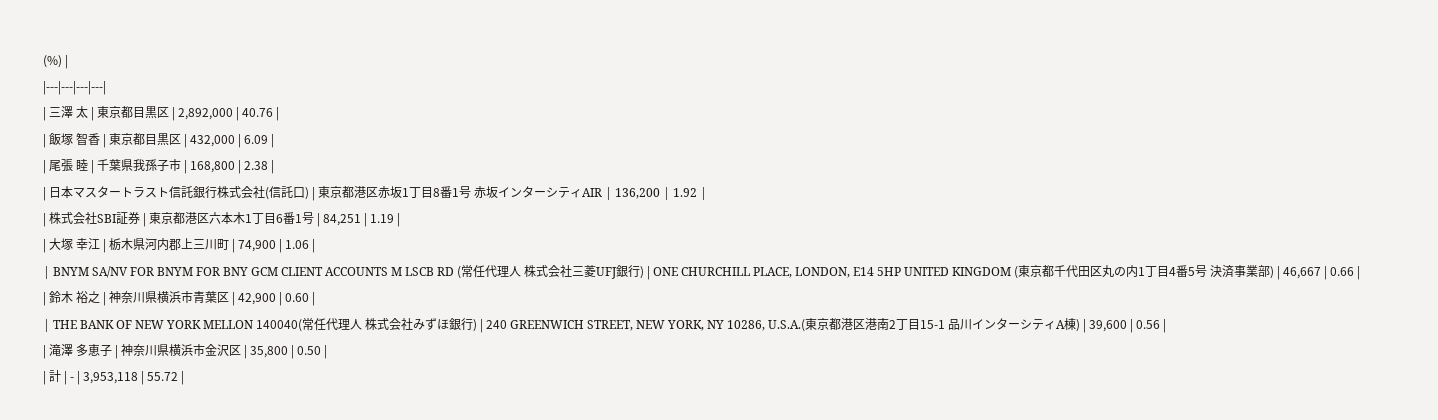(%) |
|---|---|---|---|
| 三澤 太 | 東京都目黒区 | 2,892,000 | 40.76 |
| 飯塚 智香 | 東京都目黒区 | 432,000 | 6.09 |
| 尾張 睦 | 千葉県我孫子市 | 168,800 | 2.38 |
| 日本マスタートラスト信託銀行株式会社(信託口) | 東京都港区赤坂1丁目8番1号 赤坂インターシティAIR | 136,200 | 1.92 |
| 株式会社SBI証券 | 東京都港区六本木1丁目6番1号 | 84,251 | 1.19 |
| 大塚 幸江 | 栃木県河内郡上三川町 | 74,900 | 1.06 |
| BNYM SA/NV FOR BNYM FOR BNY GCM CLIENT ACCOUNTS M LSCB RD (常任代理人 株式会社三菱UFJ銀行) | ONE CHURCHILL PLACE, LONDON, E14 5HP UNITED KINGDOM (東京都千代田区丸の内1丁目4番5号 決済事業部) | 46,667 | 0.66 |
| 鈴木 裕之 | 神奈川県横浜市青葉区 | 42,900 | 0.60 |
| THE BANK OF NEW YORK MELLON 140040(常任代理人 株式会社みずほ銀行) | 240 GREENWICH STREET, NEW YORK, NY 10286, U.S.A.(東京都港区港南2丁目15-1 品川インターシティA棟) | 39,600 | 0.56 |
| 滝澤 多恵子 | 神奈川県横浜市金沢区 | 35,800 | 0.50 |
| 計 | - | 3,953,118 | 55.72 |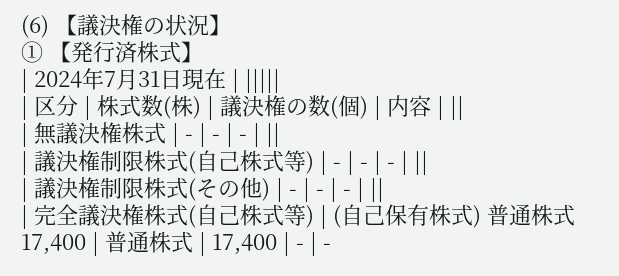(6) 【議決権の状況】
① 【発行済株式】
| 2024年7月31日現在 | |||||
| 区分 | 株式数(株) | 議決権の数(個) | 内容 | ||
| 無議決権株式 | - | - | - | ||
| 議決権制限株式(自己株式等) | - | - | - | ||
| 議決権制限株式(その他) | - | - | - | ||
| 完全議決権株式(自己株式等) | (自己保有株式) 普通株式 17,400 | 普通株式 | 17,400 | - | -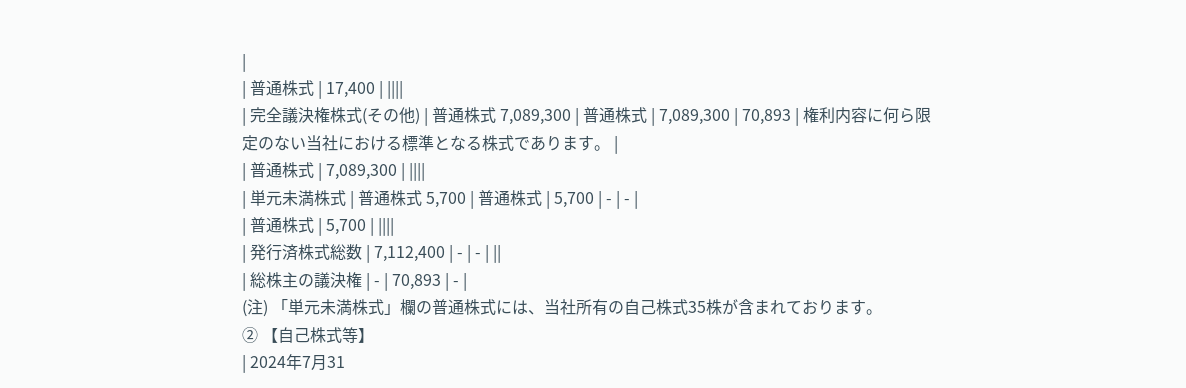|
| 普通株式 | 17,400 | ||||
| 完全議決権株式(その他) | 普通株式 7,089,300 | 普通株式 | 7,089,300 | 70,893 | 権利内容に何ら限定のない当社における標準となる株式であります。 |
| 普通株式 | 7,089,300 | ||||
| 単元未満株式 | 普通株式 5,700 | 普通株式 | 5,700 | - | - |
| 普通株式 | 5,700 | ||||
| 発行済株式総数 | 7,112,400 | - | - | ||
| 総株主の議決権 | - | 70,893 | - |
(注) 「単元未満株式」欄の普通株式には、当社所有の自己株式35株が含まれております。
② 【自己株式等】
| 2024年7月31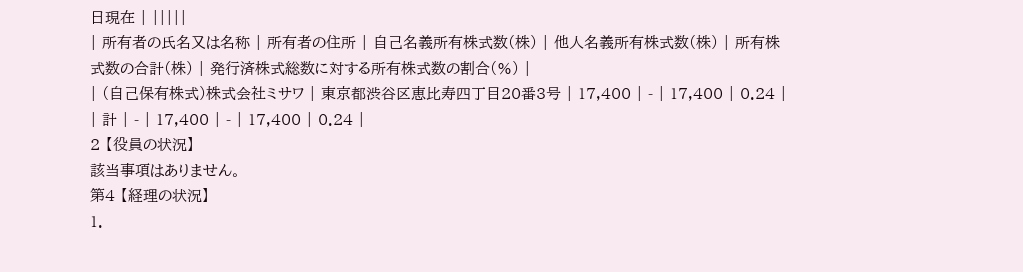日現在 | |||||
| 所有者の氏名又は名称 | 所有者の住所 | 自己名義所有株式数(株) | 他人名義所有株式数(株) | 所有株式数の合計(株) | 発行済株式総数に対する所有株式数の割合(%) |
| (自己保有株式)株式会社ミサワ | 東京都渋谷区恵比寿四丁目20番3号 | 17,400 | - | 17,400 | 0.24 |
| 計 | - | 17,400 | - | 17,400 | 0.24 |
2 【役員の状況】
該当事項はありません。
第4 【経理の状況】
1.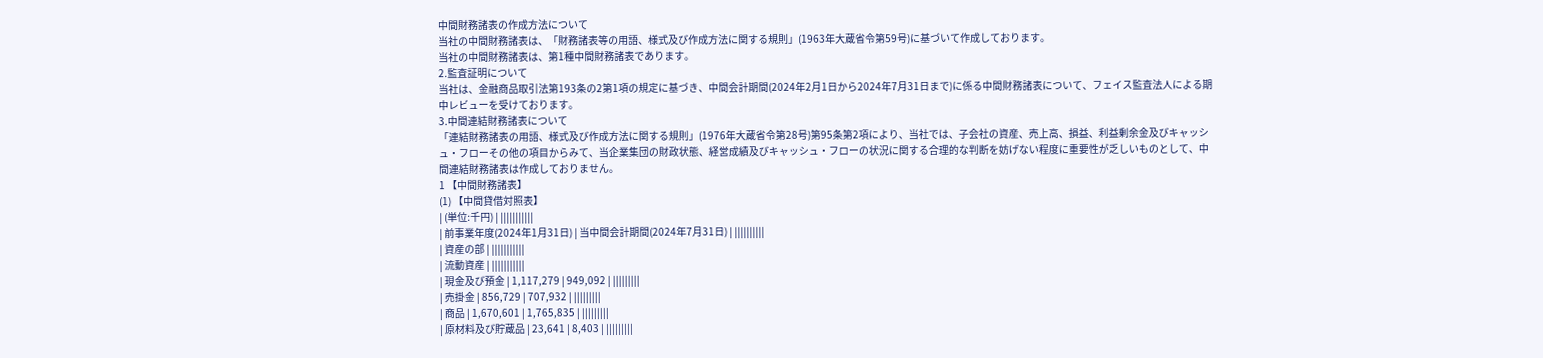中間財務諸表の作成方法について
当社の中間財務諸表は、「財務諸表等の用語、様式及び作成方法に関する規則」(1963年大蔵省令第59号)に基づいて作成しております。
当社の中間財務諸表は、第1種中間財務諸表であります。
2.監査証明について
当社は、金融商品取引法第193条の2第1項の規定に基づき、中間会計期間(2024年2月1日から2024年7月31日まで)に係る中間財務諸表について、フェイス監査法人による期中レビューを受けております。
3.中間連結財務諸表について
「連結財務諸表の用語、様式及び作成方法に関する規則」(1976年大蔵省令第28号)第95条第2項により、当社では、子会社の資産、売上高、損益、利益剰余金及びキャッシュ・フローその他の項目からみて、当企業集団の財政状態、経営成績及びキャッシュ・フローの状況に関する合理的な判断を妨げない程度に重要性が乏しいものとして、中間連結財務諸表は作成しておりません。
1 【中間財務諸表】
(1) 【中間貸借対照表】
| (単位:千円) | |||||||||||
| 前事業年度(2024年1月31日) | 当中間会計期間(2024年7月31日) | ||||||||||
| 資産の部 | |||||||||||
| 流動資産 | |||||||||||
| 現金及び預金 | 1,117,279 | 949,092 | |||||||||
| 売掛金 | 856,729 | 707,932 | |||||||||
| 商品 | 1,670,601 | 1,765,835 | |||||||||
| 原材料及び貯蔵品 | 23,641 | 8,403 | |||||||||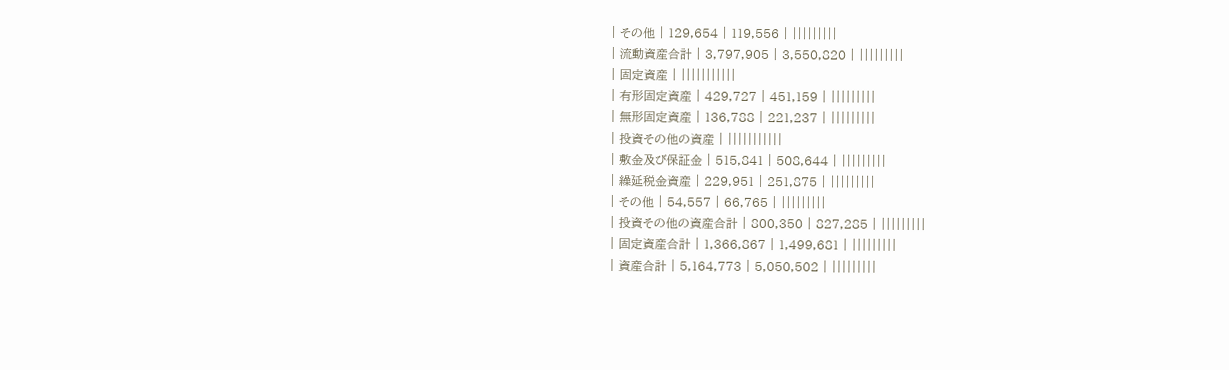| その他 | 129,654 | 119,556 | |||||||||
| 流動資産合計 | 3,797,905 | 3,550,820 | |||||||||
| 固定資産 | |||||||||||
| 有形固定資産 | 429,727 | 451,159 | |||||||||
| 無形固定資産 | 136,788 | 221,237 | |||||||||
| 投資その他の資産 | |||||||||||
| 敷金及び保証金 | 515,841 | 508,644 | |||||||||
| 繰延税金資産 | 229,951 | 251,875 | |||||||||
| その他 | 54,557 | 66,765 | |||||||||
| 投資その他の資産合計 | 800,350 | 827,285 | |||||||||
| 固定資産合計 | 1,366,867 | 1,499,681 | |||||||||
| 資産合計 | 5,164,773 | 5,050,502 | |||||||||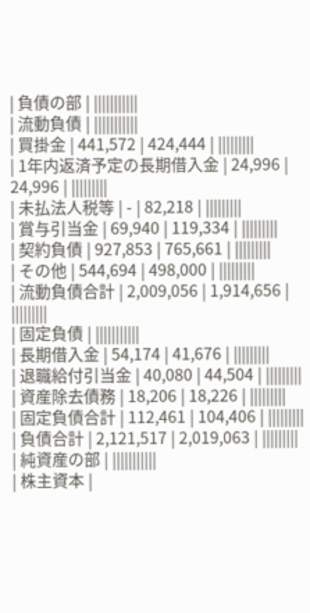| 負債の部 | |||||||||||
| 流動負債 | |||||||||||
| 買掛金 | 441,572 | 424,444 | |||||||||
| 1年内返済予定の長期借入金 | 24,996 | 24,996 | |||||||||
| 未払法人税等 | - | 82,218 | |||||||||
| 賞与引当金 | 69,940 | 119,334 | |||||||||
| 契約負債 | 927,853 | 765,661 | |||||||||
| その他 | 544,694 | 498,000 | |||||||||
| 流動負債合計 | 2,009,056 | 1,914,656 | |||||||||
| 固定負債 | |||||||||||
| 長期借入金 | 54,174 | 41,676 | |||||||||
| 退職給付引当金 | 40,080 | 44,504 | |||||||||
| 資産除去債務 | 18,206 | 18,226 | |||||||||
| 固定負債合計 | 112,461 | 104,406 | |||||||||
| 負債合計 | 2,121,517 | 2,019,063 | |||||||||
| 純資産の部 | |||||||||||
| 株主資本 |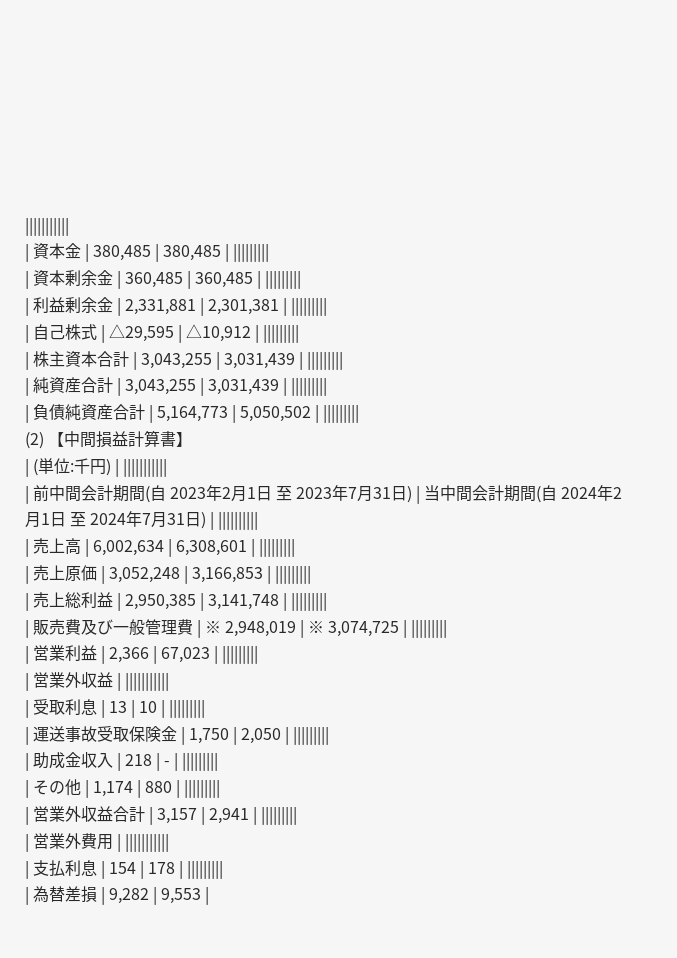|||||||||||
| 資本金 | 380,485 | 380,485 | |||||||||
| 資本剰余金 | 360,485 | 360,485 | |||||||||
| 利益剰余金 | 2,331,881 | 2,301,381 | |||||||||
| 自己株式 | △29,595 | △10,912 | |||||||||
| 株主資本合計 | 3,043,255 | 3,031,439 | |||||||||
| 純資産合計 | 3,043,255 | 3,031,439 | |||||||||
| 負債純資産合計 | 5,164,773 | 5,050,502 | |||||||||
(2) 【中間損益計算書】
| (単位:千円) | |||||||||||
| 前中間会計期間(自 2023年2月1日 至 2023年7月31日) | 当中間会計期間(自 2024年2月1日 至 2024年7月31日) | ||||||||||
| 売上高 | 6,002,634 | 6,308,601 | |||||||||
| 売上原価 | 3,052,248 | 3,166,853 | |||||||||
| 売上総利益 | 2,950,385 | 3,141,748 | |||||||||
| 販売費及び一般管理費 | ※ 2,948,019 | ※ 3,074,725 | |||||||||
| 営業利益 | 2,366 | 67,023 | |||||||||
| 営業外収益 | |||||||||||
| 受取利息 | 13 | 10 | |||||||||
| 運送事故受取保険金 | 1,750 | 2,050 | |||||||||
| 助成金収入 | 218 | - | |||||||||
| その他 | 1,174 | 880 | |||||||||
| 営業外収益合計 | 3,157 | 2,941 | |||||||||
| 営業外費用 | |||||||||||
| 支払利息 | 154 | 178 | |||||||||
| 為替差損 | 9,282 | 9,553 |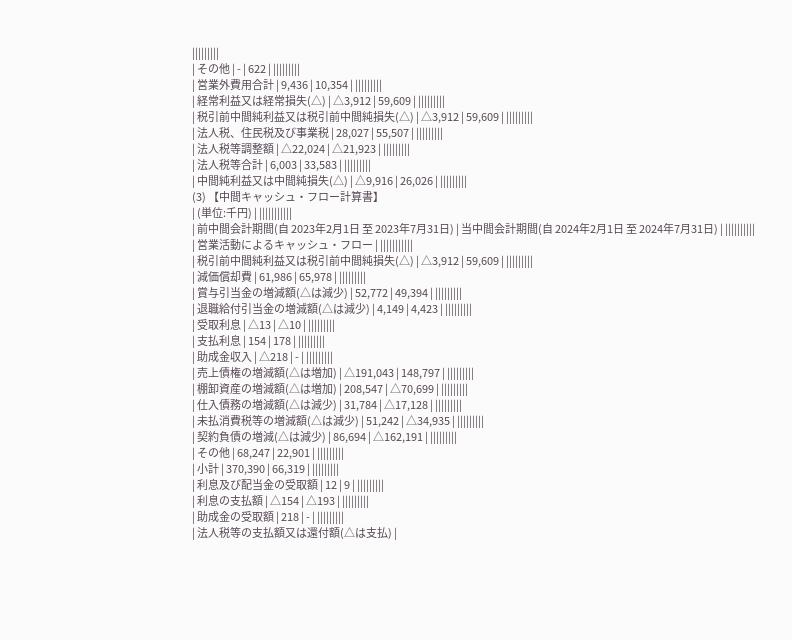|||||||||
| その他 | - | 622 | |||||||||
| 営業外費用合計 | 9,436 | 10,354 | |||||||||
| 経常利益又は経常損失(△) | △3,912 | 59,609 | |||||||||
| 税引前中間純利益又は税引前中間純損失(△) | △3,912 | 59,609 | |||||||||
| 法人税、住民税及び事業税 | 28,027 | 55,507 | |||||||||
| 法人税等調整額 | △22,024 | △21,923 | |||||||||
| 法人税等合計 | 6,003 | 33,583 | |||||||||
| 中間純利益又は中間純損失(△) | △9,916 | 26,026 | |||||||||
(3) 【中間キャッシュ・フロー計算書】
| (単位:千円) | |||||||||||
| 前中間会計期間(自 2023年2月1日 至 2023年7月31日) | 当中間会計期間(自 2024年2月1日 至 2024年7月31日) | ||||||||||
| 営業活動によるキャッシュ・フロー | |||||||||||
| 税引前中間純利益又は税引前中間純損失(△) | △3,912 | 59,609 | |||||||||
| 減価償却費 | 61,986 | 65,978 | |||||||||
| 賞与引当金の増減額(△は減少) | 52,772 | 49,394 | |||||||||
| 退職給付引当金の増減額(△は減少) | 4,149 | 4,423 | |||||||||
| 受取利息 | △13 | △10 | |||||||||
| 支払利息 | 154 | 178 | |||||||||
| 助成金収入 | △218 | - | |||||||||
| 売上債権の増減額(△は増加) | △191,043 | 148,797 | |||||||||
| 棚卸資産の増減額(△は増加) | 208,547 | △70,699 | |||||||||
| 仕入債務の増減額(△は減少) | 31,784 | △17,128 | |||||||||
| 未払消費税等の増減額(△は減少) | 51,242 | △34,935 | |||||||||
| 契約負債の増減(△は減少) | 86,694 | △162,191 | |||||||||
| その他 | 68,247 | 22,901 | |||||||||
| 小計 | 370,390 | 66,319 | |||||||||
| 利息及び配当金の受取額 | 12 | 9 | |||||||||
| 利息の支払額 | △154 | △193 | |||||||||
| 助成金の受取額 | 218 | - | |||||||||
| 法人税等の支払額又は還付額(△は支払) |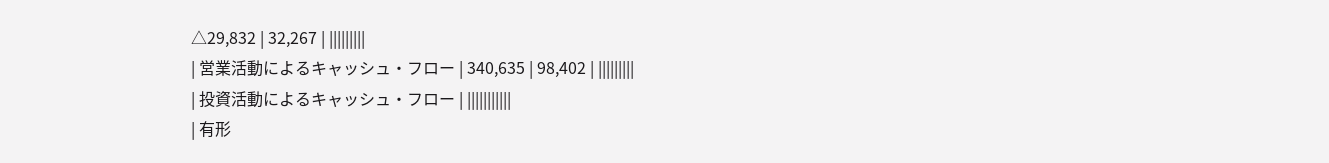△29,832 | 32,267 | |||||||||
| 営業活動によるキャッシュ・フロー | 340,635 | 98,402 | |||||||||
| 投資活動によるキャッシュ・フロー | |||||||||||
| 有形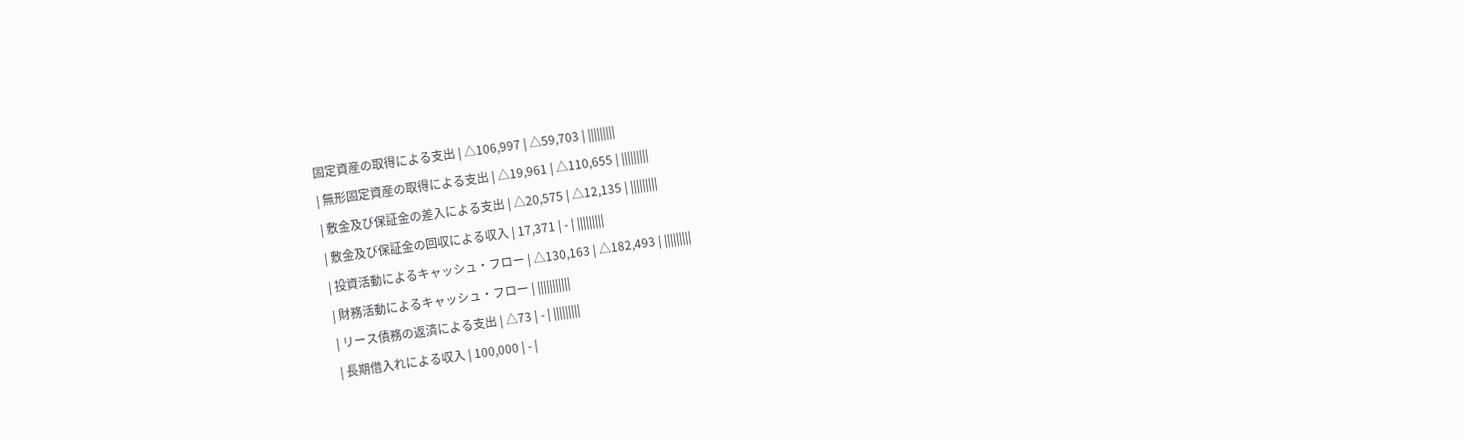固定資産の取得による支出 | △106,997 | △59,703 | |||||||||
| 無形固定資産の取得による支出 | △19,961 | △110,655 | |||||||||
| 敷金及び保証金の差入による支出 | △20,575 | △12,135 | |||||||||
| 敷金及び保証金の回収による収入 | 17,371 | - | |||||||||
| 投資活動によるキャッシュ・フロー | △130,163 | △182,493 | |||||||||
| 財務活動によるキャッシュ・フロー | |||||||||||
| リース債務の返済による支出 | △73 | - | |||||||||
| 長期借入れによる収入 | 100,000 | - |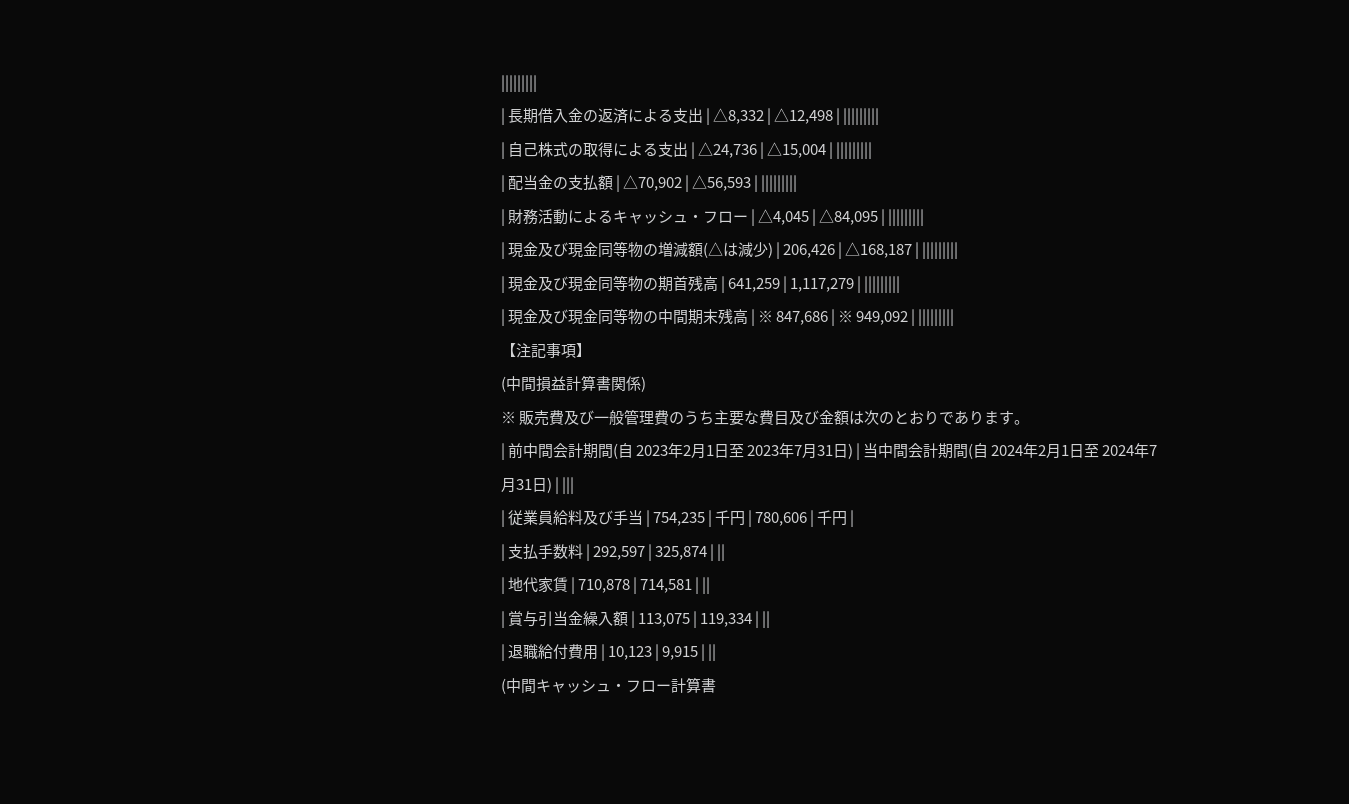|||||||||
| 長期借入金の返済による支出 | △8,332 | △12,498 | |||||||||
| 自己株式の取得による支出 | △24,736 | △15,004 | |||||||||
| 配当金の支払額 | △70,902 | △56,593 | |||||||||
| 財務活動によるキャッシュ・フロー | △4,045 | △84,095 | |||||||||
| 現金及び現金同等物の増減額(△は減少) | 206,426 | △168,187 | |||||||||
| 現金及び現金同等物の期首残高 | 641,259 | 1,117,279 | |||||||||
| 現金及び現金同等物の中間期末残高 | ※ 847,686 | ※ 949,092 | |||||||||
【注記事項】
(中間損益計算書関係)
※ 販売費及び一般管理費のうち主要な費目及び金額は次のとおりであります。
| 前中間会計期間(自 2023年2月1日至 2023年7月31日) | 当中間会計期間(自 2024年2月1日至 2024年7月31日) | |||
| 従業員給料及び手当 | 754,235 | 千円 | 780,606 | 千円 |
| 支払手数料 | 292,597 | 325,874 | ||
| 地代家賃 | 710,878 | 714,581 | ||
| 賞与引当金繰入額 | 113,075 | 119,334 | ||
| 退職給付費用 | 10,123 | 9,915 | ||
(中間キャッシュ・フロー計算書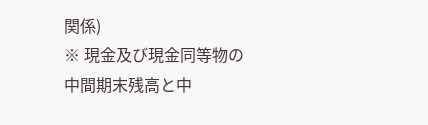関係)
※ 現金及び現金同等物の中間期末残高と中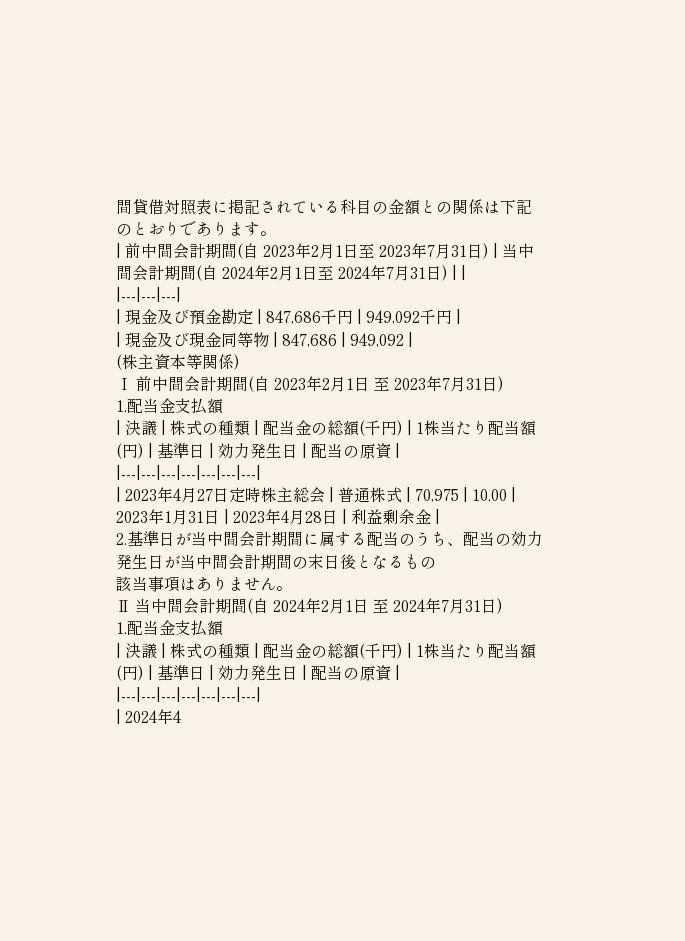間貸借対照表に掲記されている科目の金額との関係は下記のとおりであります。
| 前中間会計期間(自 2023年2月1日至 2023年7月31日) | 当中間会計期間(自 2024年2月1日至 2024年7月31日) | |
|---|---|---|
| 現金及び預金勘定 | 847,686千円 | 949,092千円 |
| 現金及び現金同等物 | 847,686 | 949,092 |
(株主資本等関係)
Ⅰ 前中間会計期間(自 2023年2月1日 至 2023年7月31日)
1.配当金支払額
| 決議 | 株式の種類 | 配当金の総額(千円) | 1株当たり配当額(円) | 基準日 | 効力発生日 | 配当の原資 |
|---|---|---|---|---|---|---|
| 2023年4月27日定時株主総会 | 普通株式 | 70,975 | 10.00 | 2023年1月31日 | 2023年4月28日 | 利益剰余金 |
2.基準日が当中間会計期間に属する配当のうち、配当の効力発生日が当中間会計期間の末日後となるもの
該当事項はありません。
Ⅱ 当中間会計期間(自 2024年2月1日 至 2024年7月31日)
1.配当金支払額
| 決議 | 株式の種類 | 配当金の総額(千円) | 1株当たり配当額(円) | 基準日 | 効力発生日 | 配当の原資 |
|---|---|---|---|---|---|---|
| 2024年4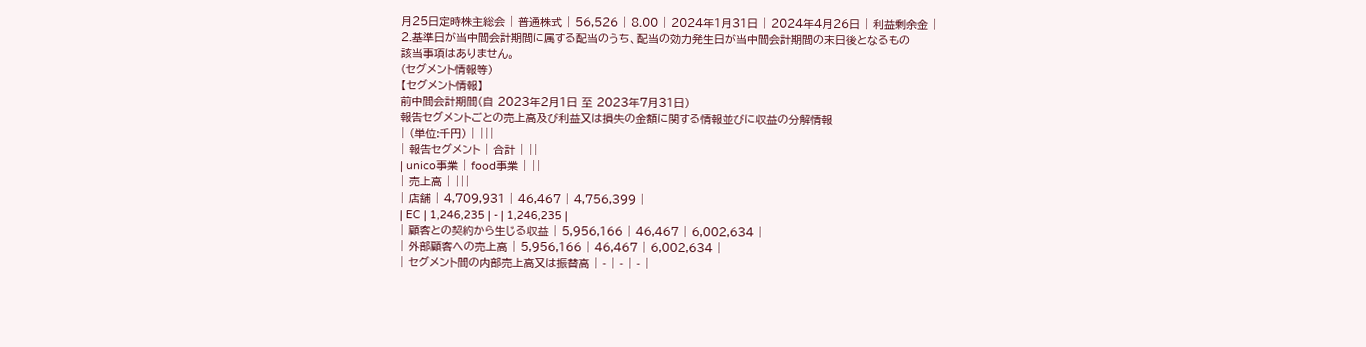月25日定時株主総会 | 普通株式 | 56,526 | 8.00 | 2024年1月31日 | 2024年4月26日 | 利益剰余金 |
2.基準日が当中間会計期間に属する配当のうち、配当の効力発生日が当中間会計期間の末日後となるもの
該当事項はありません。
(セグメント情報等)
【セグメント情報】
前中間会計期間(自 2023年2月1日 至 2023年7月31日)
報告セグメントごとの売上高及び利益又は損失の金額に関する情報並びに収益の分解情報
| (単位:千円) | |||
| 報告セグメント | 合計 | ||
| unico事業 | food事業 | ||
| 売上高 | |||
| 店舗 | 4,709,931 | 46,467 | 4,756,399 |
| EC | 1,246,235 | - | 1,246,235 |
| 顧客との契約から生じる収益 | 5,956,166 | 46,467 | 6,002,634 |
| 外部顧客への売上高 | 5,956,166 | 46,467 | 6,002,634 |
| セグメント間の内部売上高又は振替高 | - | - | - |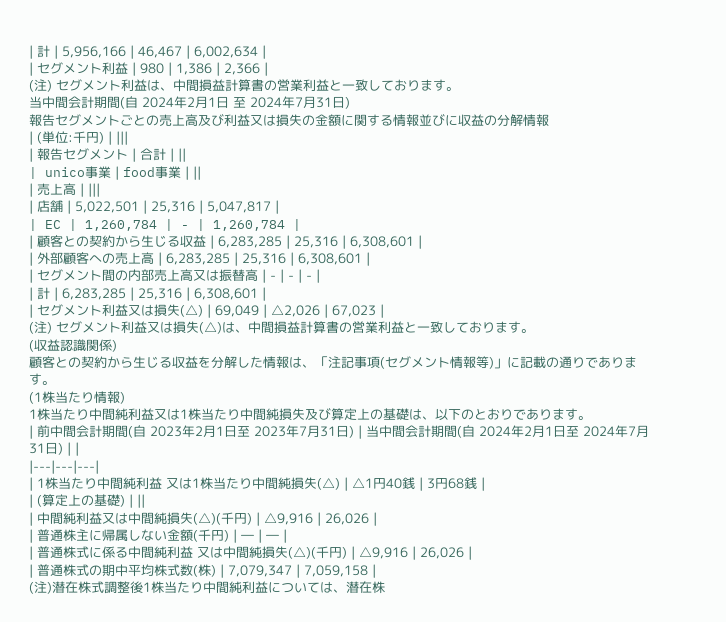| 計 | 5,956,166 | 46,467 | 6,002,634 |
| セグメント利益 | 980 | 1,386 | 2,366 |
(注) セグメント利益は、中間損益計算書の営業利益と一致しております。
当中間会計期間(自 2024年2月1日 至 2024年7月31日)
報告セグメントごとの売上高及び利益又は損失の金額に関する情報並びに収益の分解情報
| (単位:千円) | |||
| 報告セグメント | 合計 | ||
| unico事業 | food事業 | ||
| 売上高 | |||
| 店舗 | 5,022,501 | 25,316 | 5,047,817 |
| EC | 1,260,784 | - | 1,260,784 |
| 顧客との契約から生じる収益 | 6,283,285 | 25,316 | 6,308,601 |
| 外部顧客への売上高 | 6,283,285 | 25,316 | 6,308,601 |
| セグメント間の内部売上高又は振替高 | - | - | - |
| 計 | 6,283,285 | 25,316 | 6,308,601 |
| セグメント利益又は損失(△) | 69,049 | △2,026 | 67,023 |
(注) セグメント利益又は損失(△)は、中間損益計算書の営業利益と一致しております。
(収益認識関係)
顧客との契約から生じる収益を分解した情報は、「注記事項(セグメント情報等)」に記載の通りであります。
(1株当たり情報)
1株当たり中間純利益又は1株当たり中間純損失及び算定上の基礎は、以下のとおりであります。
| 前中間会計期間(自 2023年2月1日至 2023年7月31日) | 当中間会計期間(自 2024年2月1日至 2024年7月31日) | |
|---|---|---|
| 1株当たり中間純利益 又は1株当たり中間純損失(△) | △1円40銭 | 3円68銭 |
| (算定上の基礎) | ||
| 中間純利益又は中間純損失(△)(千円) | △9,916 | 26,026 |
| 普通株主に帰属しない金額(千円) | ― | ― |
| 普通株式に係る中間純利益 又は中間純損失(△)(千円) | △9,916 | 26,026 |
| 普通株式の期中平均株式数(株) | 7,079,347 | 7,059,158 |
(注)潜在株式調整後1株当たり中間純利益については、潜在株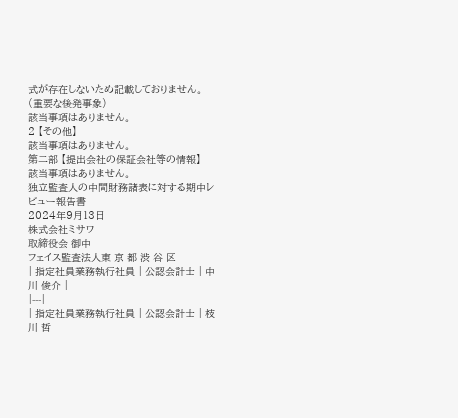式が存在しないため記載しておりません。
(重要な後発事象)
該当事項はありません。
2 【その他】
該当事項はありません。
第二部 【提出会社の保証会社等の情報】
該当事項はありません。
独立監査人の中間財務諸表に対する期中レビュー報告書
2024年9月13日
株式会社ミサワ
取締役会 御中
フェイス監査法人東 京 都 渋 谷 区
| 指定社員業務執行社員 | 公認会計士 | 中川 俊介 |
|---|
| 指定社員業務執行社員 | 公認会計士 | 枝川 哲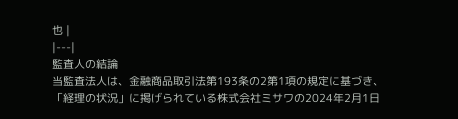也 |
|---|
監査人の結論
当監査法人は、金融商品取引法第193条の2第1項の規定に基づき、「経理の状況」に掲げられている株式会社ミサワの2024年2月1日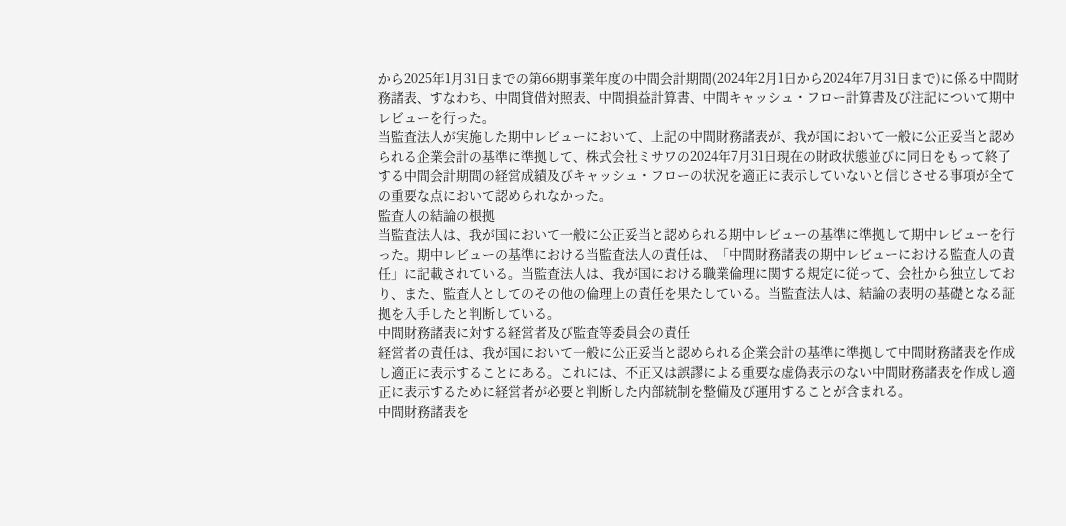から2025年1月31日までの第66期事業年度の中間会計期間(2024年2月1日から2024年7月31日まで)に係る中間財務諸表、すなわち、中間貸借対照表、中間損益計算書、中間キャッシュ・フロー計算書及び注記について期中レビューを行った。
当監査法人が実施した期中レビューにおいて、上記の中間財務諸表が、我が国において一般に公正妥当と認められる企業会計の基準に準拠して、株式会社ミサワの2024年7月31日現在の財政状態並びに同日をもって終了する中間会計期間の経営成績及びキャッシュ・フローの状況を適正に表示していないと信じさせる事項が全ての重要な点において認められなかった。
監査人の結論の根拠
当監査法人は、我が国において一般に公正妥当と認められる期中レビューの基準に準拠して期中レビューを行った。期中レビューの基準における当監査法人の責任は、「中間財務諸表の期中レビューにおける監査人の責任」に記載されている。当監査法人は、我が国における職業倫理に関する規定に従って、会社から独立しており、また、監査人としてのその他の倫理上の責任を果たしている。当監査法人は、結論の表明の基礎となる証拠を入手したと判断している。
中間財務諸表に対する経営者及び監査等委員会の責任
経営者の責任は、我が国において一般に公正妥当と認められる企業会計の基準に準拠して中間財務諸表を作成し適正に表示することにある。これには、不正又は誤謬による重要な虚偽表示のない中間財務諸表を作成し適正に表示するために経営者が必要と判断した内部統制を整備及び運用することが含まれる。
中間財務諸表を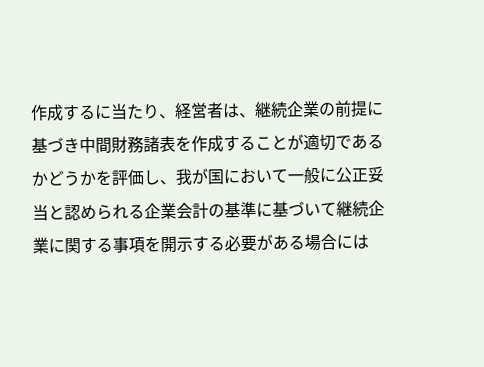作成するに当たり、経営者は、継続企業の前提に基づき中間財務諸表を作成することが適切であるかどうかを評価し、我が国において一般に公正妥当と認められる企業会計の基準に基づいて継続企業に関する事項を開示する必要がある場合には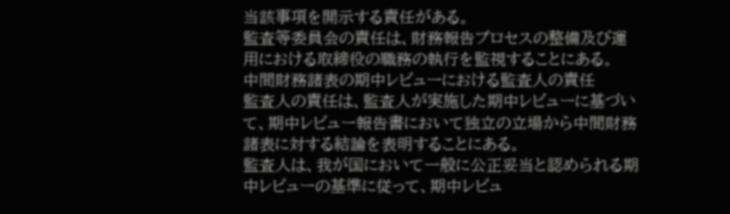当該事項を開示する責任がある。
監査等委員会の責任は、財務報告プロセスの整備及び運用における取締役の職務の執行を監視することにある。
中間財務諸表の期中レビューにおける監査人の責任
監査人の責任は、監査人が実施した期中レビューに基づいて、期中レビュー報告書において独立の立場から中間財務諸表に対する結論を表明することにある。
監査人は、我が国において一般に公正妥当と認められる期中レビューの基準に従って、期中レビュ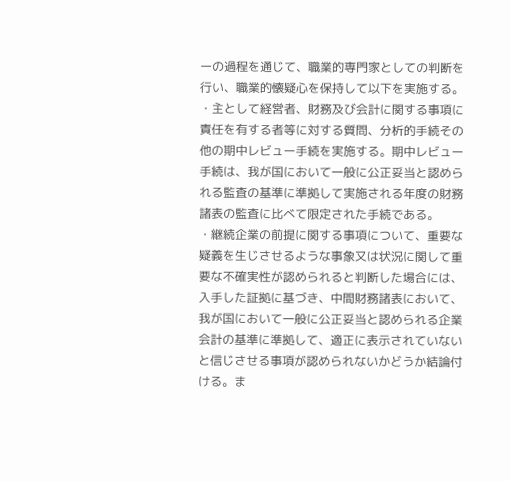ーの過程を通じて、職業的専門家としての判断を行い、職業的懐疑心を保持して以下を実施する。
・主として経営者、財務及び会計に関する事項に責任を有する者等に対する質問、分析的手続その他の期中レビュー手続を実施する。期中レビュー手続は、我が国において一般に公正妥当と認められる監査の基準に準拠して実施される年度の財務諸表の監査に比べて限定された手続である。
・継続企業の前提に関する事項について、重要な疑義を生じさせるような事象又は状況に関して重要な不確実性が認められると判断した場合には、入手した証拠に基づき、中間財務諸表において、我が国において一般に公正妥当と認められる企業会計の基準に準拠して、適正に表示されていないと信じさせる事項が認められないかどうか結論付ける。ま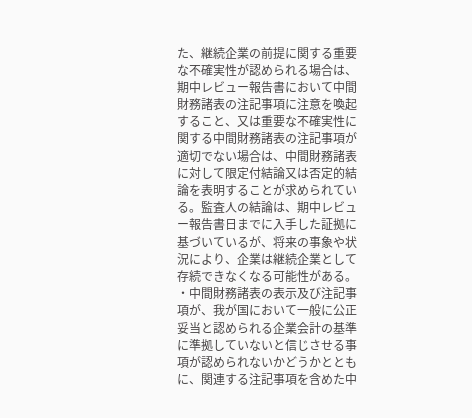た、継続企業の前提に関する重要な不確実性が認められる場合は、期中レビュー報告書において中間財務諸表の注記事項に注意を喚起すること、又は重要な不確実性に関する中間財務諸表の注記事項が適切でない場合は、中間財務諸表に対して限定付結論又は否定的結論を表明することが求められている。監査人の結論は、期中レビュー報告書日までに入手した証拠に基づいているが、将来の事象や状況により、企業は継続企業として存続できなくなる可能性がある。
・中間財務諸表の表示及び注記事項が、我が国において一般に公正妥当と認められる企業会計の基準に準拠していないと信じさせる事項が認められないかどうかとともに、関連する注記事項を含めた中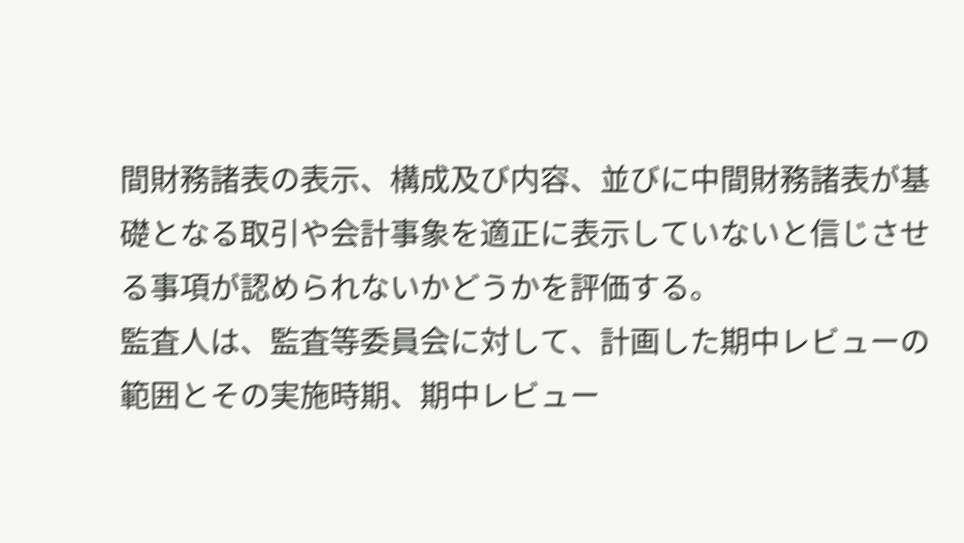間財務諸表の表示、構成及び内容、並びに中間財務諸表が基礎となる取引や会計事象を適正に表示していないと信じさせる事項が認められないかどうかを評価する。
監査人は、監査等委員会に対して、計画した期中レビューの範囲とその実施時期、期中レビュー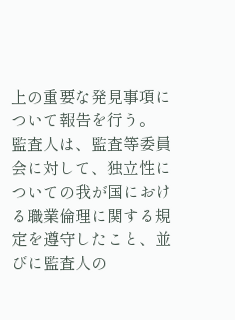上の重要な発見事項について報告を行う。
監査人は、監査等委員会に対して、独立性についての我が国における職業倫理に関する規定を遵守したこと、並びに監査人の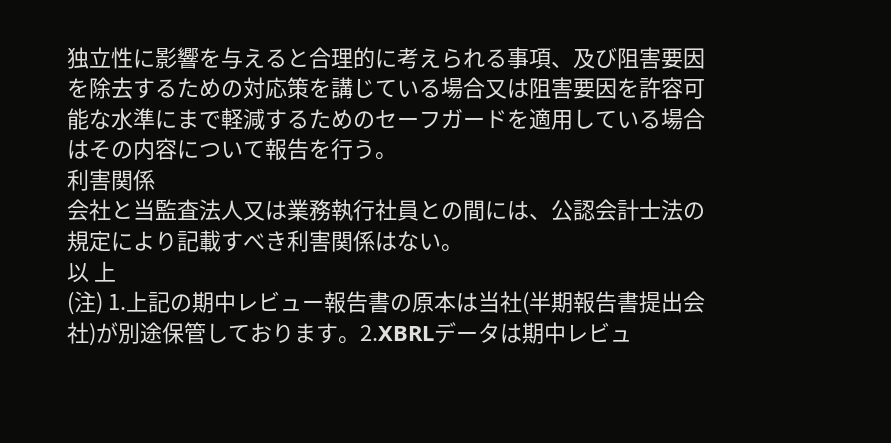独立性に影響を与えると合理的に考えられる事項、及び阻害要因を除去するための対応策を講じている場合又は阻害要因を許容可能な水準にまで軽減するためのセーフガードを適用している場合はその内容について報告を行う。
利害関係
会社と当監査法人又は業務執行社員との間には、公認会計士法の規定により記載すべき利害関係はない。
以 上
(注) 1.上記の期中レビュー報告書の原本は当社(半期報告書提出会社)が別途保管しております。2.XBRLデータは期中レビュ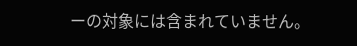ーの対象には含まれていません。